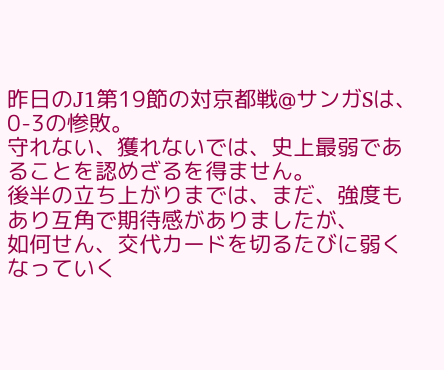昨日のJ1第19節の対京都戦@サンガSは、0-3の惨敗。
守れない、獲れないでは、史上最弱であることを認めざるを得ません。
後半の立ち上がりまでは、まだ、強度もあり互角で期待感がありましたが、
如何せん、交代カードを切るたびに弱くなっていく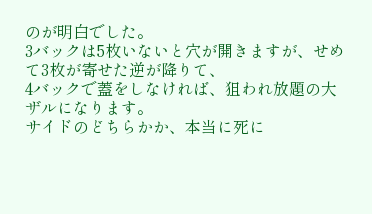のが明白でした。
3バックは5枚いないと穴が開きますが、せめて3枚が寄せた逆が降りて、
4バックで蓋をしなければ、狙われ放題の大ザルになります。
サイドのどちらかか、本当に死に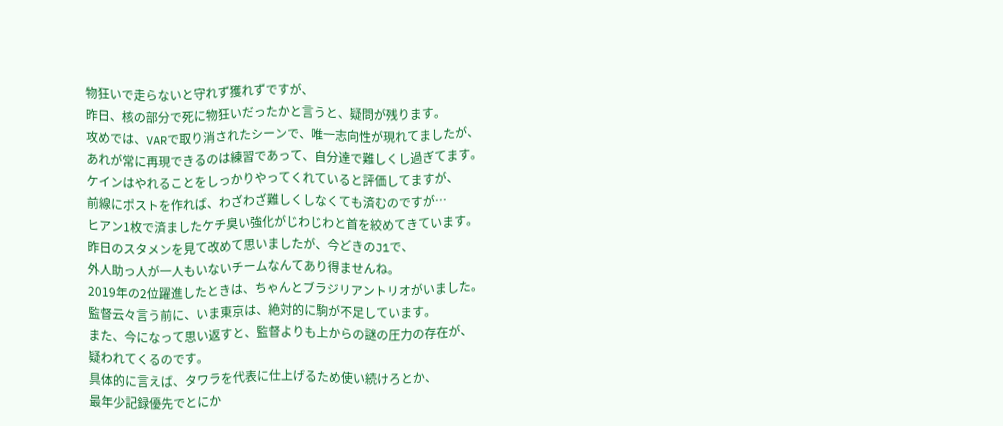物狂いで走らないと守れず獲れずですが、
昨日、核の部分で死に物狂いだったかと言うと、疑問が残ります。
攻めでは、VARで取り消されたシーンで、唯一志向性が現れてましたが、
あれが常に再現できるのは練習であって、自分達で難しくし過ぎてます。
ケインはやれることをしっかりやってくれていると評価してますが、
前線にポストを作れば、わざわざ難しくしなくても済むのですが…
ヒアン1枚で済ましたケチ臭い強化がじわじわと首を絞めてきています。
昨日のスタメンを見て改めて思いましたが、今どきのJ1で、
外人助っ人が一人もいないチームなんてあり得ませんね。
2019年の2位躍進したときは、ちゃんとブラジリアントリオがいました。
監督云々言う前に、いま東京は、絶対的に駒が不足しています。
また、今になって思い返すと、監督よりも上からの謎の圧力の存在が、
疑われてくるのです。
具体的に言えば、タワラを代表に仕上げるため使い続けろとか、
最年少記録優先でとにか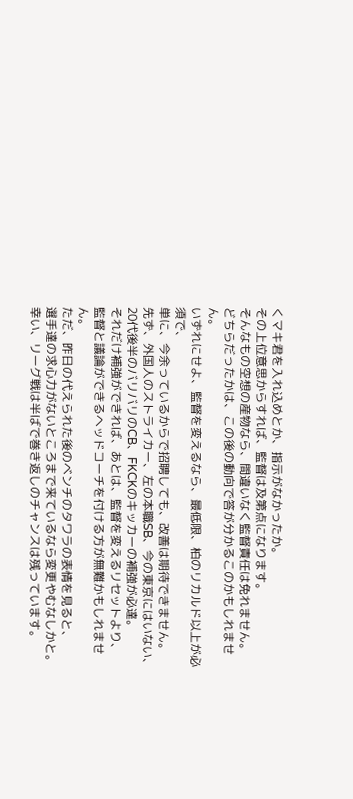くマキ君を入れ込めとか、指示がなかったか。
その上位意思からすれば、監督は及第点になります。
そんなもの空想の産物なら、間違いなく監督責任は免れません。
どちらだったかは、この後の動向で答が分かるこのかもしれません。
いずれにせよ、監督を変えるなら、最低限、柏のリカルド以上が必須で、
単に、今余っているからで招聘しても、改善は期待できません。
先ず、外国人のストライカー、左の本職SB、今の東京にはいない、
20代後半のバリバリのCB、FKCKのキッカーの補強が必達。
それだけ補強ができれば、あとは、監督を変えるリセットより、
監督と議論ができるヘッドコーチを付ける方が無難かもしれません。
ただ、昨日の代えられた後のベンチのタワラの表情を見ると、
選手達の求心力がないところまで来ているなら変更やむなしかと。
幸い、リーグ戦は半ばで巻き返しのチャンスは残っています。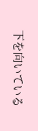下を向いている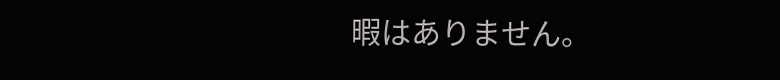暇はありません。